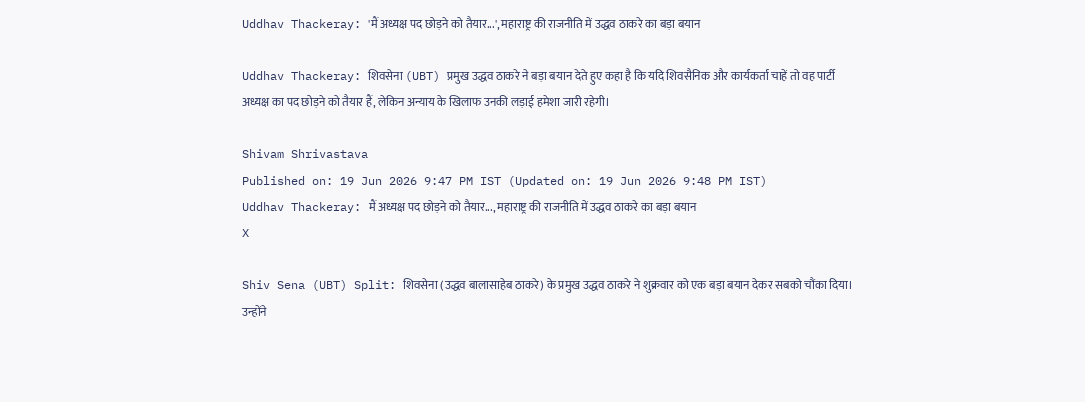Uddhav Thackeray: 'मैं अध्यक्ष पद छोड़ने को तैयार...', महाराष्ट्र की राजनीति में उद्धव ठाकरे का बड़ा बयान

Uddhav Thackeray: शिवसेना (UBT) प्रमुख उद्धव ठाकरे ने बड़ा बयान देते हुए कहा है कि यदि शिवसैनिक और कार्यकर्ता चाहें तो वह पार्टी अध्यक्ष का पद छोड़ने को तैयार हैं, लेकिन अन्याय के खिलाफ उनकी लड़ाई हमेशा जारी रहेगी।

Shivam Shrivastava
Published on: 19 Jun 2026 9:47 PM IST (Updated on: 19 Jun 2026 9:48 PM IST)
Uddhav Thackeray: मैं अध्यक्ष पद छोड़ने को तैयार..., महाराष्ट्र की राजनीति में उद्धव ठाकरे का बड़ा बयान
X

Shiv Sena (UBT) Split: शिवसेना (उद्धव बालासाहेब ठाकरे) के प्रमुख उद्धव ठाकरे ने शुक्रवार को एक बड़ा बयान देकर सबको चौंका दिया। उन्होंने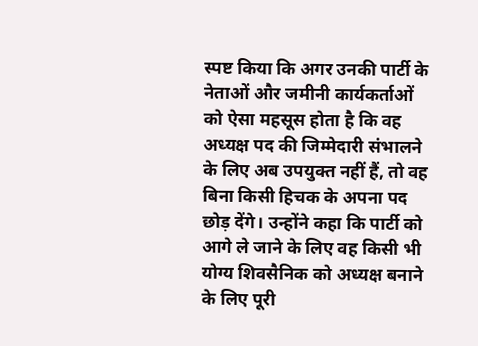स्पष्ट किया कि अगर उनकी पार्टी के नेताओं और जमीनी कार्यकर्ताओं को ऐसा महसूस होता है कि वह अध्यक्ष पद की जिम्मेदारी संभालने के लिए अब उपयुक्त नहीं हैं, तो वह बिना किसी हिचक के अपना पद छोड़ देंगे। उन्होंने कहा कि पार्टी को आगे ले जाने के लिए वह किसी भी योग्य शिवसैनिक को अध्यक्ष बनाने के लिए पूरी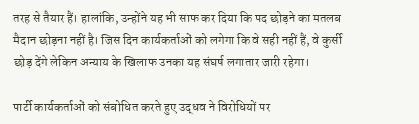तरह से तैयार हैं। हालांकि, उन्होंने यह भी साफ कर दिया कि पद छोड़ने का मतलब मैदान छोड़ना नहीं है। जिस दिन कार्यकर्ताओं को लगेगा कि वे सही नहीं हैं, वे कुर्सी छोड़ देंगे लेकिन अन्याय के खिलाफ उनका यह संघर्ष लगातार जारी रहेगा।

पार्टी कार्यकर्ताओं को संबोधित करते हुए उद्धव ने विरोधियों पर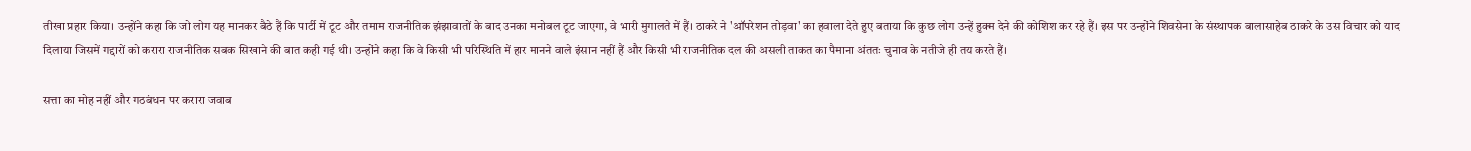तीखा प्रहार किया। उन्होंने कहा कि जो लोग यह मानकर बैठे हैं कि पार्टी में टूट और तमाम राजनीतिक झंझावातों के बाद उनका मनोबल टूट जाएगा, वे भारी मुगालते में हैं। ठाकरे ने 'ऑपरेशन तोड़वा' का हवाला देते हुए बताया कि कुछ लोग उन्हें हुक्म देने की कोशिश कर रहे हैं। इस पर उन्होंने शिवसेना के संस्थापक बालासाहेब ठाकरे के उस विचार को याद दिलाया जिसमें गद्दारों को करारा राजनीतिक सबक सिखाने की बात कही गई थी। उन्होंने कहा कि वे किसी भी परिस्थिति में हार मानने वाले इंसान नहीं हैं और किसी भी राजनीतिक दल की असली ताकत का पैमाना अंततः चुनाव के नतीजे ही तय करते हैं।

सत्ता का मोह नहीं और गठबंधन पर करारा जवाब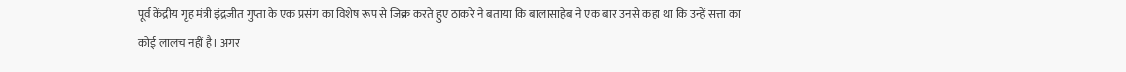पूर्व केंद्रीय गृह मंत्री इंद्रजीत गुप्ता के एक प्रसंग का विशेष रूप से जिक्र करते हुए ठाकरे ने बताया कि बालासाहेब ने एक बार उनसे कहा था कि उन्हें सत्ता का कोई लालच नहीं है। अगर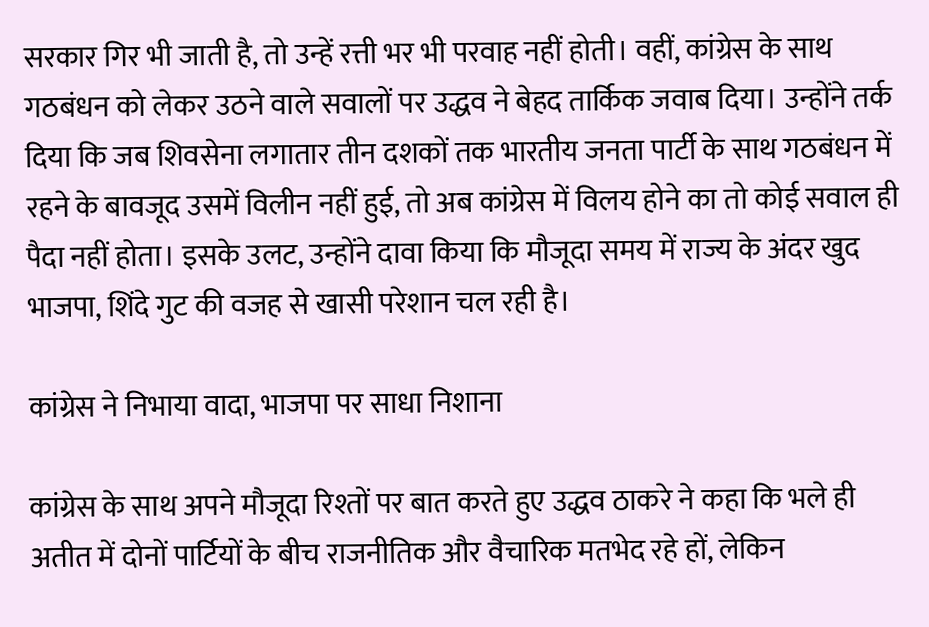सरकार गिर भी जाती है, तो उन्हें रत्ती भर भी परवाह नहीं होती। वहीं, कांग्रेस के साथ गठबंधन को लेकर उठने वाले सवालों पर उद्धव ने बेहद तार्किक जवाब दिया। उन्होंने तर्क दिया कि जब शिवसेना लगातार तीन दशकों तक भारतीय जनता पार्टी के साथ गठबंधन में रहने के बावजूद उसमें विलीन नहीं हुई, तो अब कांग्रेस में विलय होने का तो कोई सवाल ही पैदा नहीं होता। इसके उलट, उन्होंने दावा किया कि मौजूदा समय में राज्य के अंदर खुद भाजपा, शिंदे गुट की वजह से खासी परेशान चल रही है।

कांग्रेस ने निभाया वादा, भाजपा पर साधा निशाना

कांग्रेस के साथ अपने मौजूदा रिश्तों पर बात करते हुए उद्धव ठाकरे ने कहा कि भले ही अतीत में दोनों पार्टियों के बीच राजनीतिक और वैचारिक मतभेद रहे हों, लेकिन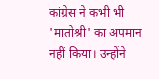कांग्रेस ने कभी भी 'मातोश्री' का अपमान नहीं किया। उन्होंने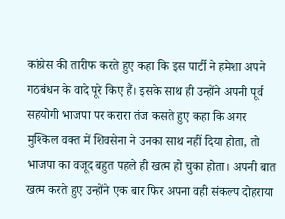कांग्रेस की तारीफ करते हुए कहा कि इस पार्टी ने हमेशा अपने गठबंधन के वादे पूरे किए हैं। इसके साथ ही उन्होंने अपनी पूर्व सहयोगी भाजपा पर करारा तंज कसते हुए कहा कि अगर मुश्किल वक्त में शिवसेना ने उनका साथ नहीं दिया होता, तो भाजपा का वजूद बहुत पहले ही खत्म हो चुका होता। अपनी बात खत्म करते हुए उन्होंने एक बार फिर अपना वही संकल्प दोहराया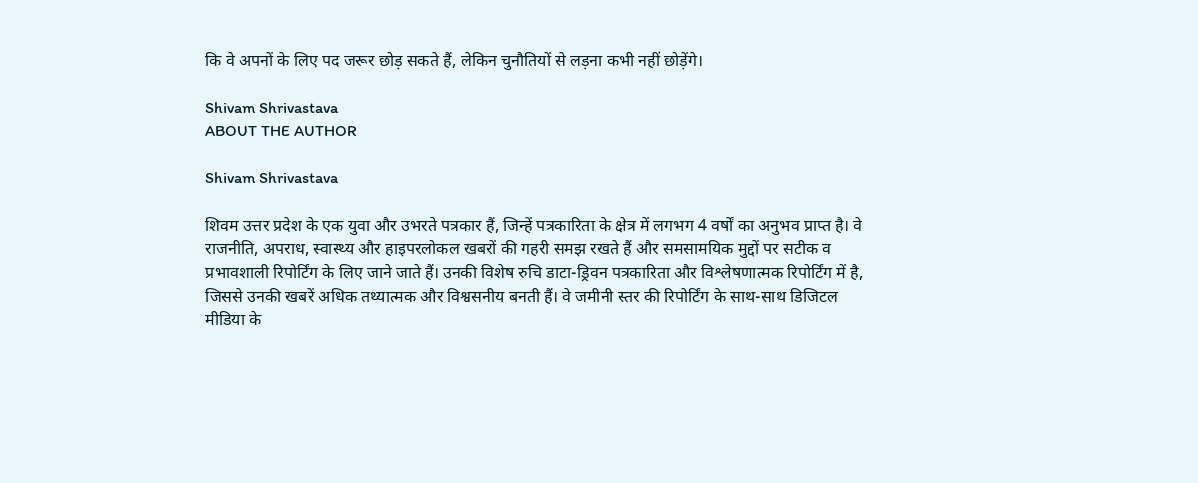कि वे अपनों के लिए पद जरूर छोड़ सकते हैं, लेकिन चुनौतियों से लड़ना कभी नहीं छोड़ेंगे।

Shivam Shrivastava
ABOUT THE AUTHOR

Shivam Shrivastava

शिवम उत्तर प्रदेश के एक युवा और उभरते पत्रकार हैं, जिन्हें पत्रकारिता के क्षेत्र में लगभग 4 वर्षों का अनुभव प्राप्त है। वे राजनीति, अपराध, स्वास्थ्य और हाइपरलोकल खबरों की गहरी समझ रखते हैं और समसामयिक मुद्दों पर सटीक व प्रभावशाली रिपोर्टिंग के लिए जाने जाते हैं। उनकी विशेष रुचि डाटा-ड्रिवन पत्रकारिता और विश्लेषणात्मक रिपोर्टिंग में है, जिससे उनकी खबरें अधिक तथ्यात्मक और विश्वसनीय बनती हैं। वे जमीनी स्तर की रिपोर्टिंग के साथ-साथ डिजिटल मीडिया के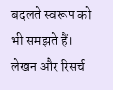बदलते स्वरूप को भी समझते हैं। लेखन और रिसर्च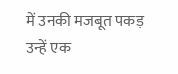में उनकी मजबूत पकड़ उन्हें एक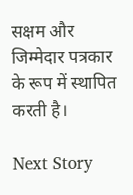सक्षम और जिम्मेदार पत्रकार के रूप में स्थापित करती है।

Next Story